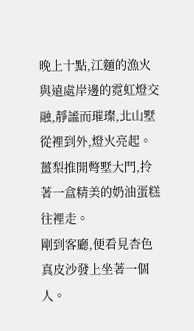晚上十點,江麵的漁火與遠處岸邊的霓虹燈交融,靜謐而璀璨,北山墅從裡到外,燈火亮起。
薑梨推開彆墅大門,拎著一盒精美的奶油蛋糕往裡走。
剛到客廳,便看見杏色真皮沙發上坐著一個人。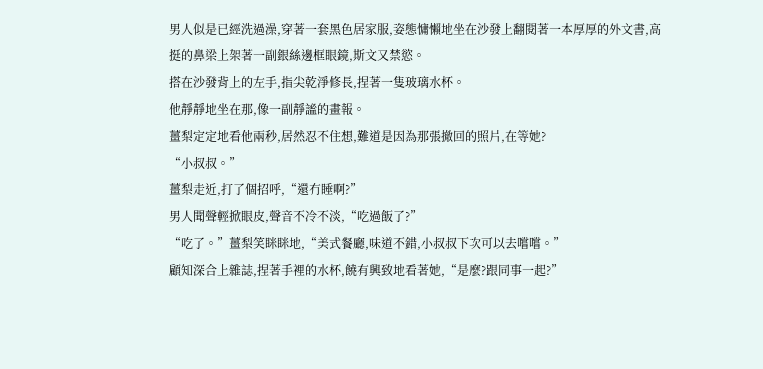男人似是已經洗過澡,穿著一套黑色居家服,姿態慵懶地坐在沙發上翻閱著一本厚厚的外文書,高挺的鼻梁上架著一副銀絲邊框眼鏡,斯文又禁慾。
搭在沙發背上的左手,指尖乾淨修長,捏著一隻玻璃水杯。
他靜靜地坐在那,像一副靜謐的畫報。
薑梨定定地看他兩秒,居然忍不住想,難道是因為那張撤回的照片,在等她?
“小叔叔。”
薑梨走近,打了個招呼,“還冇睡啊?”
男人聞聲輕掀眼皮,聲音不冷不淡,“吃過飯了?”
“吃了。”薑梨笑眯眯地,“美式餐廳,味道不錯,小叔叔下次可以去嚐嚐。”
顧知深合上雜誌,捏著手裡的水杯,饒有興致地看著她,“是麼?跟同事一起?”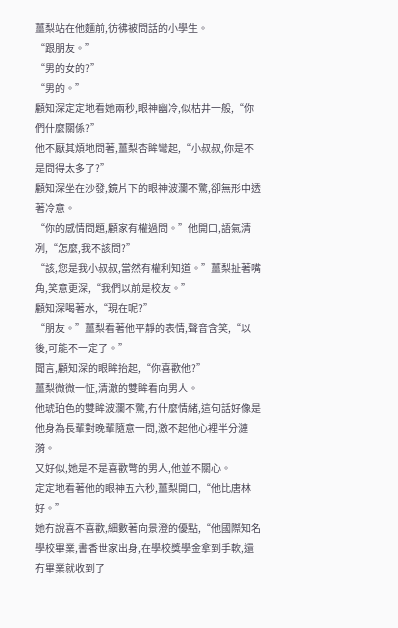薑梨站在他麵前,彷彿被問話的小學生。
“跟朋友。”
“男的女的?”
“男的。”
顧知深定定地看她兩秒,眼神幽冷,似枯井一般,“你們什麼關係?”
他不厭其煩地問著,薑梨杏眸彎起,“小叔叔,你是不是問得太多了?”
顧知深坐在沙發,鏡片下的眼神波瀾不驚,卻無形中透著冷意。
“你的感情問題,顧家有權過問。”他開口,語氣清冽,“怎麼,我不該問?”
“該,您是我小叔叔,當然有權利知道。”薑梨扯著嘴角,笑意更深,“我們以前是校友。”
顧知深喝著水,“現在呢?”
“朋友。”薑梨看著他平靜的表情,聲音含笑,“以後,可能不一定了。”
聞言,顧知深的眼眸抬起,“你喜歡他?”
薑梨微微一怔,清澈的雙眸看向男人。
他琥珀色的雙眸波瀾不驚,冇什麼情緒,這句話好像是他身為長輩對晚輩隨意一問,激不起他心裡半分漣漪。
又好似,她是不是喜歡彆的男人,他並不關心。
定定地看著他的眼神五六秒,薑梨開口,“他比唐林好。”
她冇說喜不喜歡,細數著向景澄的優點,“他國際知名學校畢業,書香世家出身,在學校獎學金拿到手軟,還冇畢業就收到了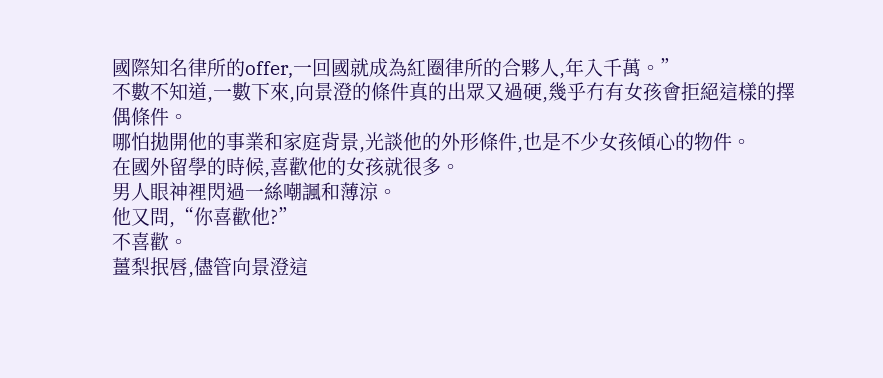國際知名律所的offer,一回國就成為紅圈律所的合夥人,年入千萬。”
不數不知道,一數下來,向景澄的條件真的出眾又過硬,幾乎冇有女孩會拒絕這樣的擇偶條件。
哪怕拋開他的事業和家庭背景,光談他的外形條件,也是不少女孩傾心的物件。
在國外留學的時候,喜歡他的女孩就很多。
男人眼神裡閃過一絲嘲諷和薄涼。
他又問,“你喜歡他?”
不喜歡。
薑梨抿唇,儘管向景澄這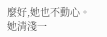麼好,她也不動心。
她清淺一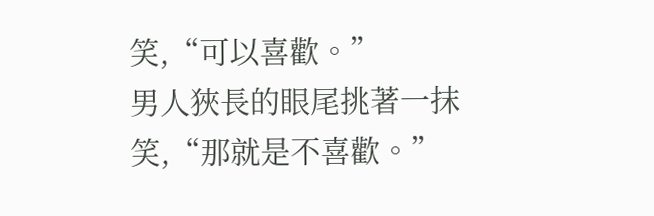笑,“可以喜歡。”
男人狹長的眼尾挑著一抹笑,“那就是不喜歡。”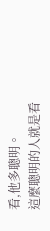看,他多聰明。
這麼聰明的人就是看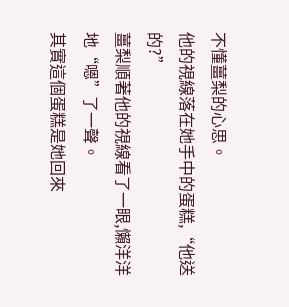不懂薑梨的心思。
他的視線落在她手中的蛋糕,“他送的?”
薑梨順著他的視線看了一眼,懶洋洋地“嗯”了一聲。
其實這個蛋糕是她回來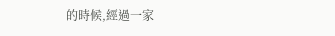的時候,經過一家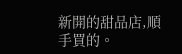新開的甜品店,順手買的。